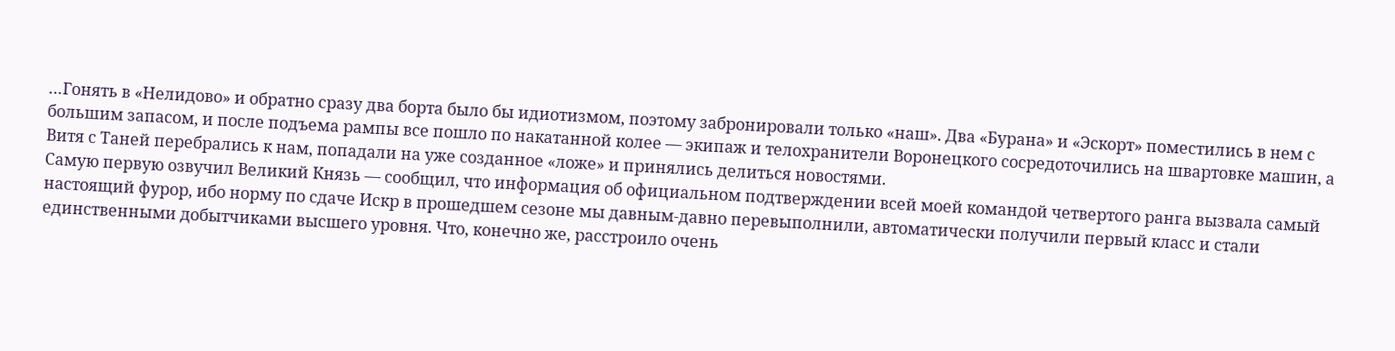…Гонять в «Нелидово» и обратно сразу два борта было бы идиотизмом, поэтому забронировали только «наш». Два «Бурана» и «Эскорт» поместились в нем с большим запасом, и после подъема рампы все пошло по накатанной колее — экипаж и телохранители Воронецкого сосредоточились на швартовке машин, а Витя с Таней перебрались к нам, попадали на уже созданное «ложе» и принялись делиться новостями.
Самую первую озвучил Великий Князь — сообщил, что информация об официальном подтверждении всей моей командой четвертого ранга вызвала самый настоящий фурор, ибо норму по сдаче Искр в прошедшем сезоне мы давным-давно перевыполнили, автоматически получили первый класс и стали единственными добытчиками высшего уровня. Что, конечно же, расстроило очень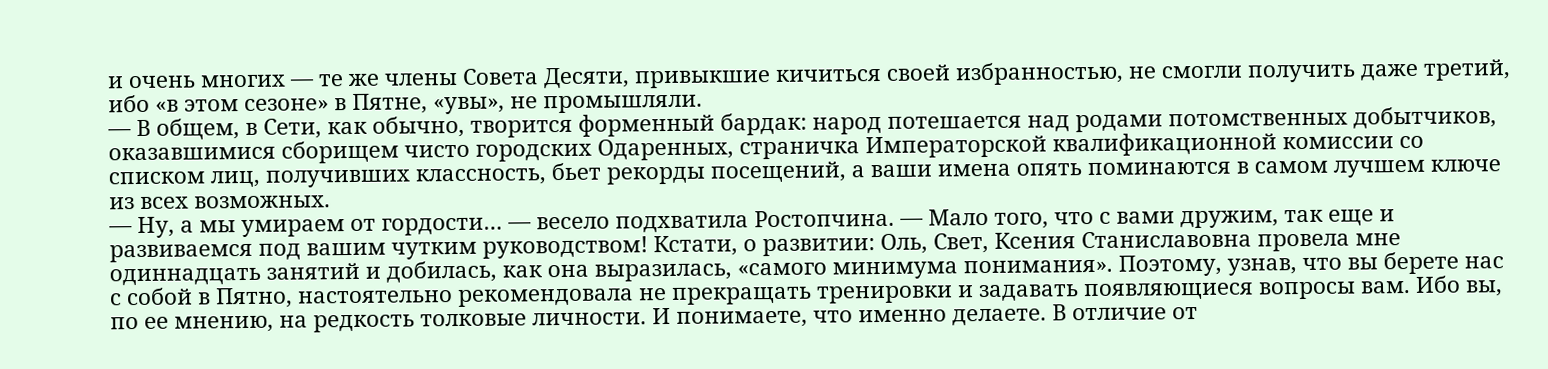и очень многих — те же члены Совета Десяти, привыкшие кичиться своей избранностью, не смогли получить даже третий, ибо «в этом сезоне» в Пятне, «увы», не промышляли.
— В общем, в Сети, как обычно, творится форменный бардак: народ потешается над родами потомственных добытчиков, оказавшимися сборищем чисто городских Одаренных, страничка Императорской квалификационной комиссии со списком лиц, получивших классность, бьет рекорды посещений, а ваши имена опять поминаются в самом лучшем ключе из всех возможных.
— Ну, а мы умираем от гордости… — весело подхватила Ростопчина. — Мало того, что с вами дружим, так еще и развиваемся под вашим чутким руководством! Кстати, о развитии: Оль, Свет, Ксения Станиславовна провела мне одиннадцать занятий и добилась, как она выразилась, «самого минимума понимания». Поэтому, узнав, что вы берете нас с собой в Пятно, настоятельно рекомендовала не прекращать тренировки и задавать появляющиеся вопросы вам. Ибо вы, по ее мнению, на редкость толковые личности. И понимаете, что именно делаете. В отличие от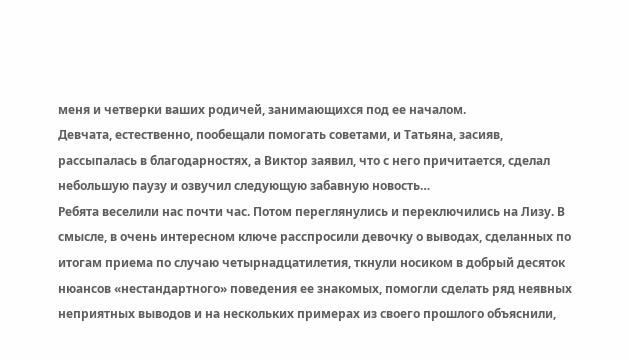меня и четверки ваших родичей, занимающихся под ее началом.
Девчата, естественно, пообещали помогать советами, и Татьяна, засияв, рассыпалась в благодарностях, а Виктор заявил, что с него причитается, сделал небольшую паузу и озвучил следующую забавную новость…
Ребята веселили нас почти час. Потом переглянулись и переключились на Лизу. В смысле, в очень интересном ключе расспросили девочку о выводах, сделанных по итогам приема по случаю четырнадцатилетия, ткнули носиком в добрый десяток нюансов «нестандартного» поведения ее знакомых, помогли сделать ряд неявных неприятных выводов и на нескольких примерах из своего прошлого объяснили,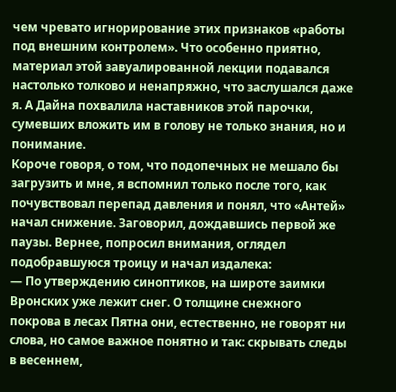чем чревато игнорирование этих признаков «работы под внешним контролем». Что особенно приятно, материал этой завуалированной лекции подавался настолько толково и ненапряжно, что заслушался даже я. А Дайна похвалила наставников этой парочки, сумевших вложить им в голову не только знания, но и понимание.
Короче говоря, о том, что подопечных не мешало бы загрузить и мне, я вспомнил только после того, как почувствовал перепад давления и понял, что «Антей» начал снижение. Заговорил, дождавшись первой же паузы. Вернее, попросил внимания, оглядел подобравшуюся троицу и начал издалека:
— По утверждению синоптиков, на широте заимки Вронских уже лежит снег. О толщине снежного покрова в лесах Пятна они, естественно, не говорят ни слова, но самое важное понятно и так: скрывать следы в весеннем,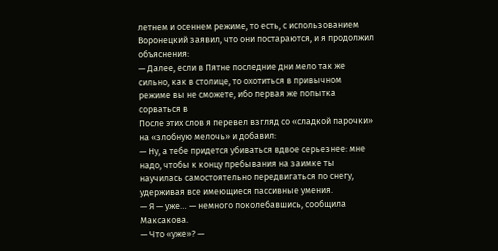летнем и осеннем режиме, то есть, с использованием
Воронецкий заявил, что они постараются, и я продолжил объяснения:
— Далее, если в Пятне последние дни мело так же сильно, как в столице, то охотиться в привычном режиме вы не сможете, ибо первая же попытка сорваться в
После этих слов я перевел взгляд со «сладкой парочки» на «злобную мелочь» и добавил:
— Ну, а тебе придется убиваться вдвое серьезнее: мне надо, чтобы к концу пребывания на заимке ты научилась самостоятельно передвигаться по снегу, удерживая все имеющиеся пассивные умения.
— Я — уже… — немного поколебавшись, сообщила Максакова.
— Что «уже»? —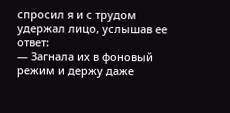спросил я и с трудом удержал лицо, услышав ее ответ:
— Загнала их в фоновый режим и держу даже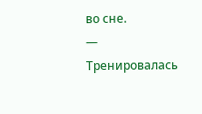во сне.
— Тренировалась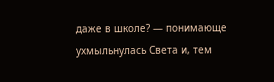даже в школе? — понимающе ухмыльнулась Света и, тем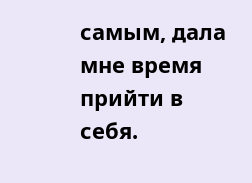самым, дала мне время прийти в себя.